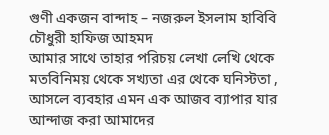গুণী একজন বান্দাহ – নজরুল ইসলাম হাবিবি
চৌধুরী হাফিজ আহমদ
আমার সাথে তাহার পরিচয় লেখা লেখি থেকে মতবিনিময় থেকে সখ্যতা এর থেকে ঘনিস্টতা , আসলে ব্যবহার এমন এক আজব ব্যাপার যার আন্দাজ করা আমাদের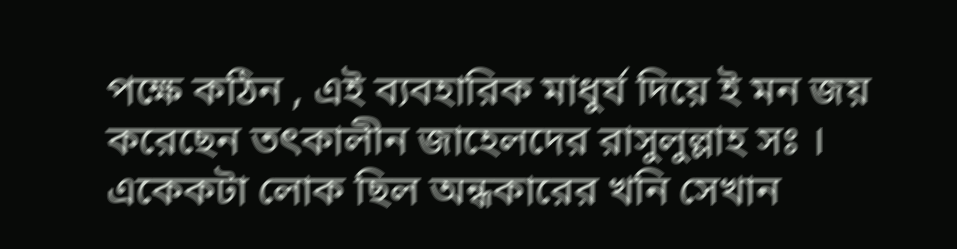পক্ষে কঠিন , এই ব্যবহারিক মাধুর্য দিয়ে ই মন জয় করেছেন তৎকালীন জাহেলদের রাসুলুল্লাহ সঃ । একেকটা লোক ছিল অন্ধকারের খনি সেখান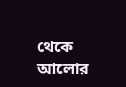থেকে আলোর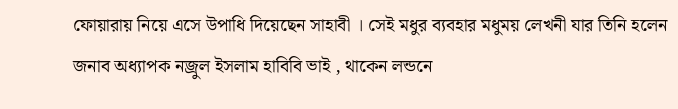ফোয়ারায় নিয়ে এসে উপাধি দিয়েছেন সাহাবী । সেই মধুর ব্যবহার মধুময় লেখনী যার তিনি হলেন জনাব অধ্যাপক নজ্রুল ইসলাম হাবিবি ভাই , থাকেন লন্ডনে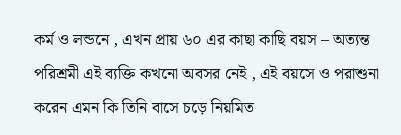কর্ম ও লন্ডনে , এখন প্রায় ৬০ এর কাছা কাছি বয়স – অত্যন্ত পরিশ্রমী এই ব্যক্তি কখনো অবসর নেই , এই বয়সে ও পরাশুনা করেন এমন কি তিনি বাসে চড়ে নিয়মিত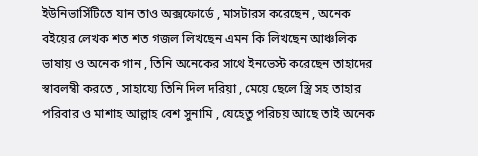ইউনিভার্সিটিতে যান তাও অক্সফোর্ডে , মাসটারস করেছেন , অনেক বইয়ের লেখক শত শত গজল লিখছেন এমন কি লিখছেন আঞ্চলিক ভাষায় ও অনেক গান , তিনি অনেকের সাথে ইনভেস্ট করেছেন তাহাদের স্বাবলম্বী করতে , সাহায্যে তিনি দিল দরিয়া , মেয়ে ছেলে স্ত্রি সহ তাহার পরিবার ও মাশাহ আল্লাহ বেশ সুনামি , যেহেতু পরিচয় আছে তাই অনেক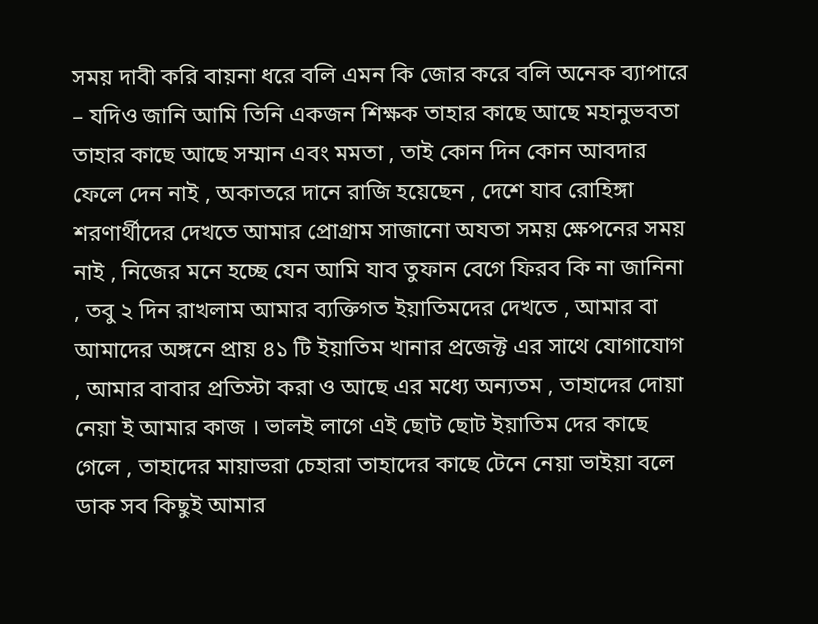সময় দাবী করি বায়না ধরে বলি এমন কি জোর করে বলি অনেক ব্যাপারে – যদিও জানি আমি তিনি একজন শিক্ষক তাহার কাছে আছে মহানুভবতা তাহার কাছে আছে সম্মান এবং মমতা , তাই কোন দিন কোন আবদার ফেলে দেন নাই , অকাতরে দানে রাজি হয়েছেন , দেশে যাব রোহিঙ্গা শরণার্থীদের দেখতে আমার প্রোগ্রাম সাজানো অযতা সময় ক্ষেপনের সময় নাই , নিজের মনে হচ্ছে যেন আমি যাব তুফান বেগে ফিরব কি না জানিনা , তবু ২ দিন রাখলাম আমার ব্যক্তিগত ইয়াতিমদের দেখতে , আমার বা আমাদের অঙ্গনে প্রায় ৪১ টি ইয়াতিম খানার প্রজেক্ট এর সাথে যোগাযোগ , আমার বাবার প্রতিস্টা করা ও আছে এর মধ্যে অন্যতম , তাহাদের দোয়া নেয়া ই আমার কাজ । ভালই লাগে এই ছোট ছোট ইয়াতিম দের কাছে গেলে , তাহাদের মায়াভরা চেহারা তাহাদের কাছে টেনে নেয়া ভাইয়া বলে ডাক সব কিছুই আমার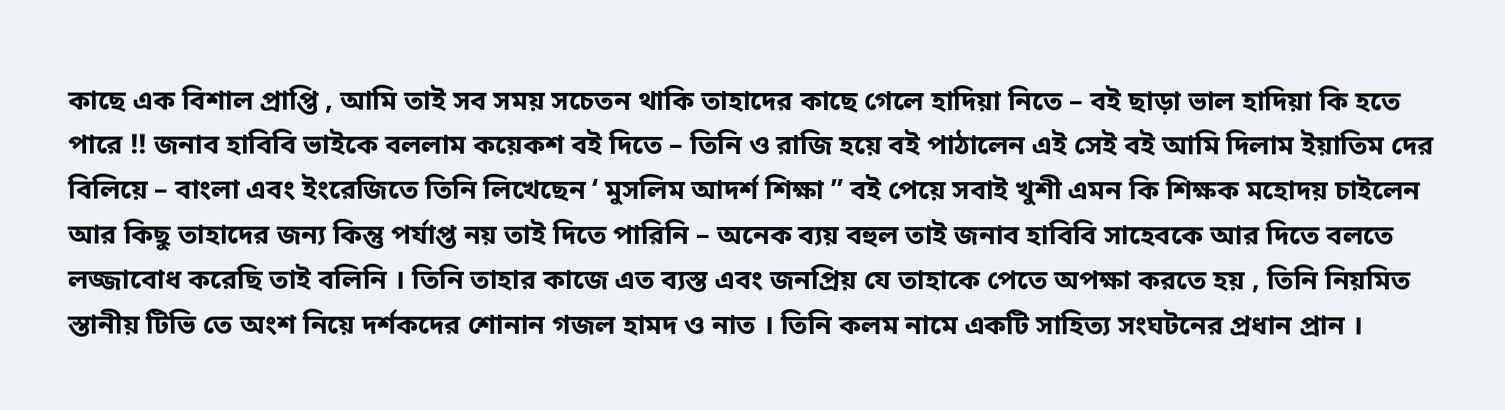কাছে এক বিশাল প্রাপ্তি , আমি তাই সব সময় সচেতন থাকি তাহাদের কাছে গেলে হাদিয়া নিতে – বই ছাড়া ভাল হাদিয়া কি হতে পারে !! জনাব হাবিবি ভাইকে বললাম কয়েকশ বই দিতে – তিনি ও রাজি হয়ে বই পাঠালেন এই সেই বই আমি দিলাম ইয়াতিম দের বিলিয়ে – বাংলা এবং ইংরেজিতে তিনি লিখেছেন ‘ মুসলিম আদর্শ শিক্ষা ” বই পেয়ে সবাই খুশী এমন কি শিক্ষক মহোদয় চাইলেন আর কিছু তাহাদের জন্য কিন্তু পর্যাপ্ত নয় তাই দিতে পারিনি – অনেক ব্যয় বহুল তাই জনাব হাবিবি সাহেবকে আর দিতে বলতে লজ্জাবোধ করেছি তাই বলিনি । তিনি তাহার কাজে এত ব্যস্ত এবং জনপ্রিয় যে তাহাকে পেতে অপক্ষা করতে হয় , তিনি নিয়মিত স্তানীয় টিভি তে অংশ নিয়ে দর্শকদের শোনান গজল হামদ ও নাত । তিনি কলম নামে একটি সাহিত্য সংঘটনের প্রধান প্রান ।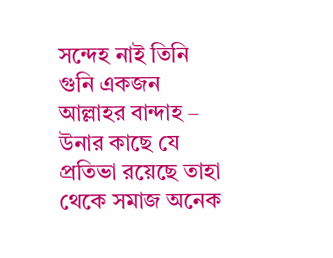সন্দেহ নাই তিনি গুনি একজন আল্লাহর বান্দাহ – উনার কাছে যে প্রতিভা রয়েছে তাহা থেকে সমাজ অনেক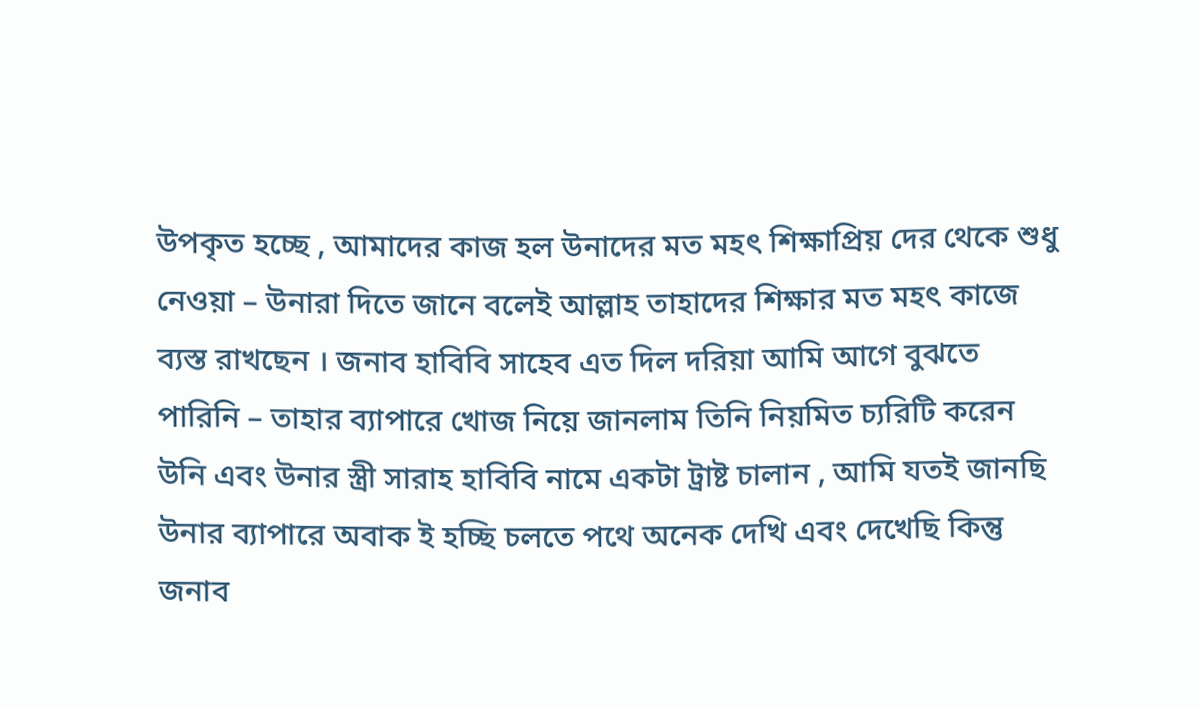উপকৃত হচ্ছে , আমাদের কাজ হল উনাদের মত মহৎ শিক্ষাপ্রিয় দের থেকে শুধু নেওয়া – উনারা দিতে জানে বলেই আল্লাহ তাহাদের শিক্ষার মত মহৎ কাজে ব্যস্ত রাখছেন । জনাব হাবিবি সাহেব এত দিল দরিয়া আমি আগে বুঝতে পারিনি – তাহার ব্যাপারে খোজ নিয়ে জানলাম তিনি নিয়মিত চ্যরিটি করেন উনি এবং উনার স্ত্রী সারাহ হাবিবি নামে একটা ট্রাষ্ট চালান , আমি যতই জানছি উনার ব্যাপারে অবাক ই হচ্ছি চলতে পথে অনেক দেখি এবং দেখেছি কিন্তু জনাব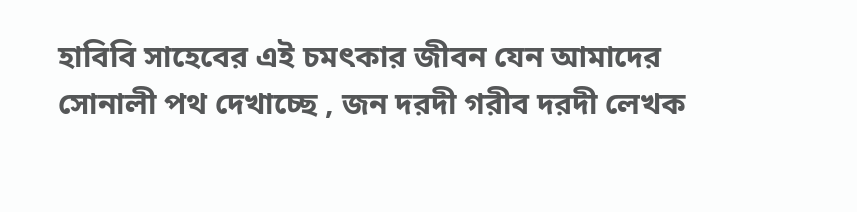হাবিবি সাহেবের এই চমৎকার জীবন যেন আমাদের সোনালী পথ দেখাচ্ছে , জন দরদী গরীব দরদী লেখক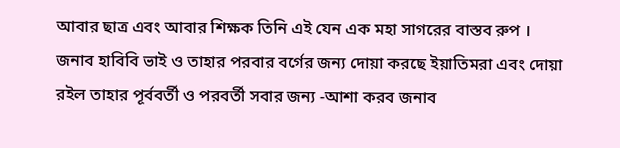আবার ছাত্র এবং আবার শিক্ষক তিনি এই যেন এক মহা সাগরের বাস্তব রুপ । জনাব হাবিবি ভাই ও তাহার পরবার বর্গের জন্য দোয়া করছে ইয়াতিমরা এবং দোয়া রইল তাহার পূর্ববর্তী ও পরবর্তী সবার জন্য -আশা করব জনাব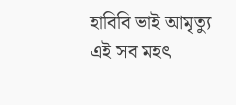হাবিবি ভাই আমৃত্যু এই সব মহৎ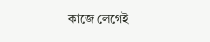কাজে লেগেই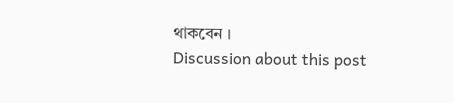থাকবেন ।
Discussion about this post